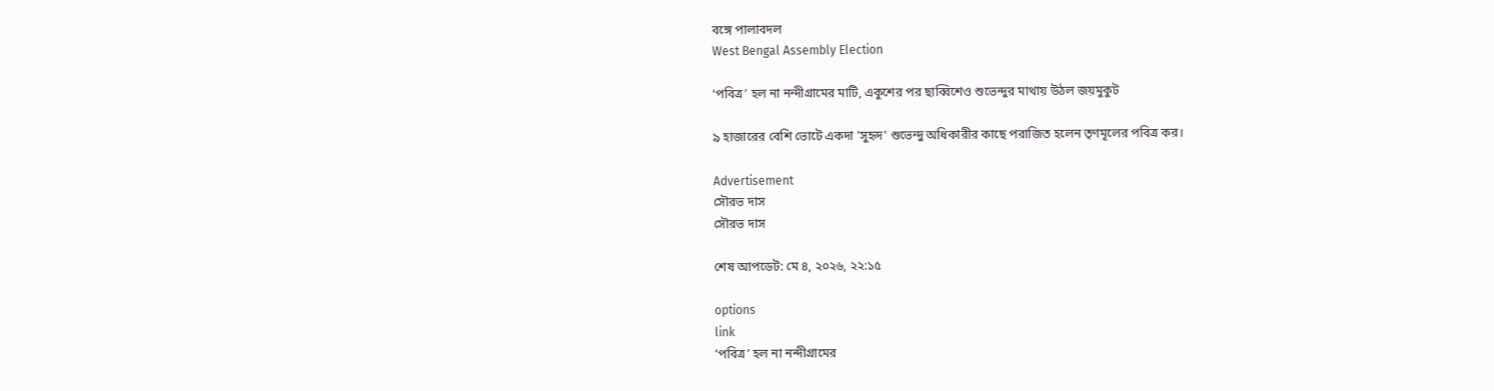বঙ্গে পালাবদল
West Bengal Assembly Election

‘পবিত্র’ হল না নন্দীগ্রামের মাটি, একুশের পর ছাব্বিশেও শুভেন্দুর মাথায় উঠল জয়মুকুট

৯ হাজারের বেশি ভোটে একদা 'সুহৃদ' শুভেন্দু অধিকারীর কাছে পরাজিত হলেন তৃণমূলের পবিত্র কর।

Advertisement
সৌরভ দাস
সৌরভ দাস

শেষ আপডেট: মে ৪, ২০২৬, ২২:১৫

options
link
‘পবিত্র’ হল না নন্দীগ্রামের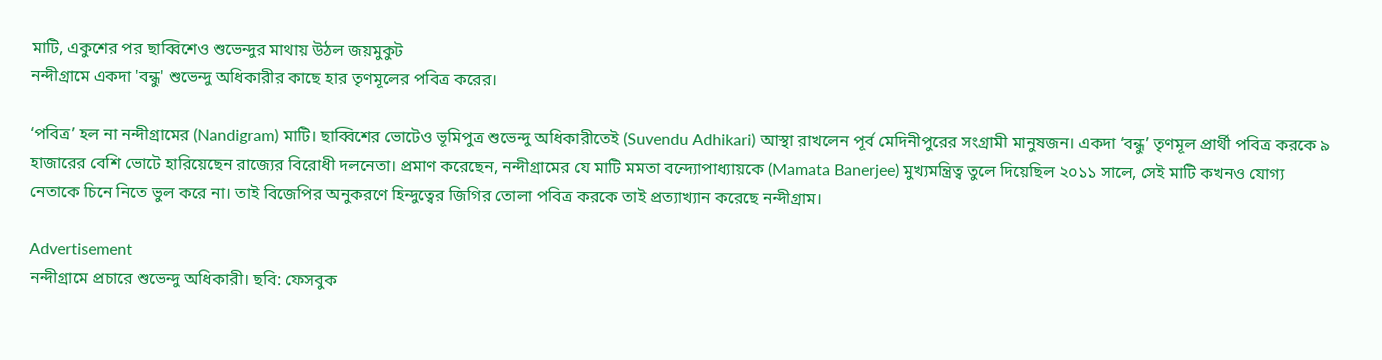মাটি, একুশের পর ছাব্বিশেও শুভেন্দুর মাথায় উঠল জয়মুকুট
নন্দীগ্রামে একদা 'বন্ধু' শুভেন্দু অধিকারীর কাছে হার তৃণমূলের পবিত্র করের।

‘পবিত্র’ হল না নন্দীগ্রামের (Nandigram) মাটি। ছাব্বিশের ভোটেও ভূমিপুত্র শুভেন্দু অধিকারীতেই (Suvendu Adhikari) আস্থা রাখলেন পূর্ব মেদিনীপুরের সংগ্রামী মানুষজন। একদা ‘বন্ধু’ তৃণমূল প্রার্থী পবিত্র করকে ৯ হাজারের বেশি ভোটে হারিয়েছেন রাজ্যের বিরোধী দলনেতা। প্রমাণ করেছেন, নন্দীগ্রামের যে মাটি মমতা বন্দ্যোপাধ্যায়কে (Mamata Banerjee) মুখ্যমন্ত্রিত্ব তুলে দিয়েছিল ২০১১ সালে, সেই মাটি কখনও যোগ্য নেতাকে চিনে নিতে ভুল করে না। তাই বিজেপির অনুকরণে হিন্দুত্বের জিগির তোলা পবিত্র করকে তাই প্রত্যাখ্যান করেছে নন্দীগ্রাম।

Advertisement
নন্দীগ্রামে প্রচারে শুভেন্দু অধিকারী। ছবি: ফেসবুক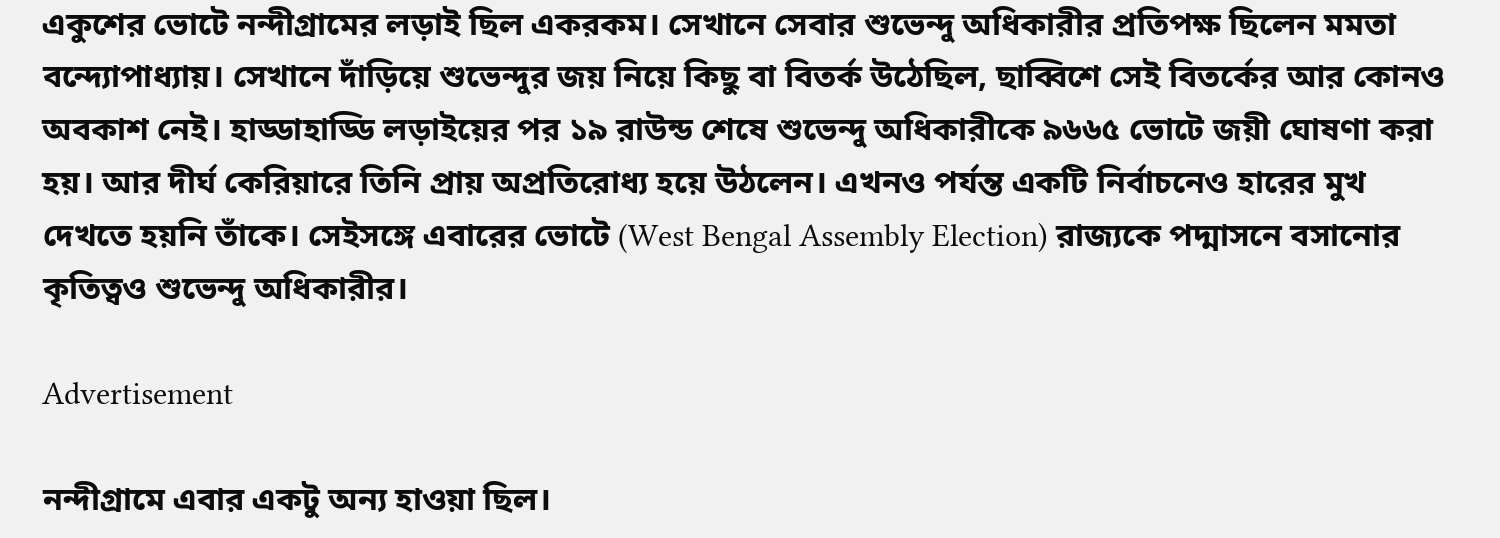একুশের ভোটে নন্দীগ্রামের লড়াই ছিল একরকম। সেখানে সেবার শুভেন্দু অধিকারীর প্রতিপক্ষ ছিলেন মমতা বন্দ্যোপাধ্যায়। সেখানে দাঁড়িয়ে শুভেন্দুর জয় নিয়ে কিছু বা বিতর্ক উঠেছিল, ছাব্বিশে সেই বিতর্কের আর কোনও অবকাশ নেই। হাড্ডাহাড্ডি লড়াইয়ের পর ১৯ রাউন্ড শেষে শুভেন্দু অধিকারীকে ৯৬৬৫ ভোটে জয়ী ঘোষণা করা হয়। আর দীর্ঘ কেরিয়ারে তিনি প্রায় অপ্রতিরোধ্য হয়ে উঠলেন। এখনও পর্যন্ত একটি নির্বাচনেও হারের মুখ দেখতে হয়নি তাঁকে। সেইসঙ্গে এবারের ভোটে (West Bengal Assembly Election) রাজ্যকে পদ্মাসনে বসানোর কৃতিত্বও শুভেন্দু অধিকারীর।

Advertisement

নন্দীগ্রামে এবার একটু অন্য হাওয়া ছিল।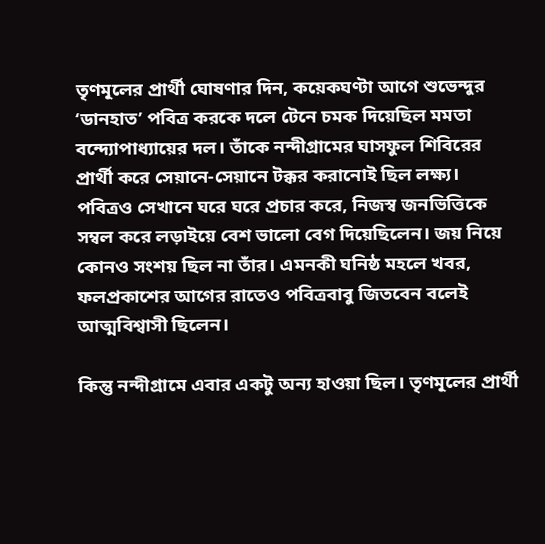তৃণমূলের প্রার্থী ঘোষণার দিন, কয়েকঘণ্টা আগে শুভেন্দুর ‘ডানহাত’ পবিত্র করকে দলে টেনে চমক দিয়েছিল মমতা বন্দ্যোপাধ্যায়ের দল। তাঁকে নন্দীগ্রামের ঘাসফুল শিবিরের প্রার্থী করে সেয়ানে-সেয়ানে টক্কর করানোই ছিল লক্ষ্য। পবিত্রও সেখানে ঘরে ঘরে প্রচার করে, নিজস্ব জনভিত্তিকে সম্বল করে লড়াইয়ে বেশ ভালো বেগ দিয়েছিলেন। জয় নিয়ে কোনও সংশয় ছিল না তাঁর। এমনকী ঘনিষ্ঠ মহলে খবর, ফলপ্রকাশের আগের রাতেও পবিত্রবাবু জিতবেন বলেই আত্মবিশ্বাসী ছিলেন।

কিন্তু নন্দীগ্রামে এবার একটু অন্য হাওয়া ছিল। তৃণমূলের প্রার্থী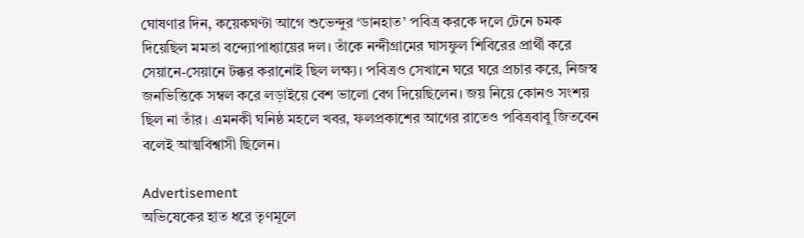ঘোষণার দিন, কয়েকঘণ্টা আগে শুভেন্দুর ‘ডানহাত’ পবিত্র করকে দলে টেনে চমক দিয়েছিল মমতা বন্দ্যোপাধ্যায়ের দল। তাঁকে নন্দীগ্রামের ঘাসফুল শিবিরের প্রার্থী করে সেয়ানে-সেয়ানে টক্কর করানোই ছিল লক্ষ্য। পবিত্রও সেখানে ঘরে ঘরে প্রচার করে, নিজস্ব জনভিত্তিকে সম্বল করে লড়াইয়ে বেশ ভালো বেগ দিয়েছিলেন। জয় নিয়ে কোনও সংশয় ছিল না তাঁর। এমনকী ঘনিষ্ঠ মহলে খবর, ফলপ্রকাশের আগের রাতেও পবিত্রবাবু জিতবেন বলেই আত্মবিশ্বাসী ছিলেন।

Advertisement
অভিষেকের হাত ধরে তৃণমূলে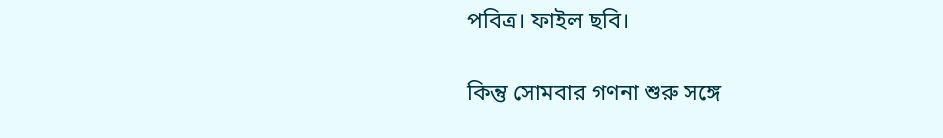পবিত্র। ফাইল ছবি।

কিন্তু সোমবার গণনা শুরু সঙ্গে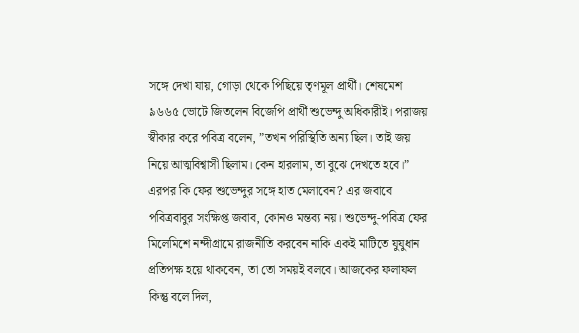সঙ্গে দেখা যায়, গোড়া থেকে পিছিয়ে তৃণমূল প্রার্থী। শেষমেশ ৯৬৬৫ ভোটে জিতলেন বিজেপি প্রার্থী শুভেন্দু অধিকারীই। পরাজয় স্বীকার করে পবিত্র বলেন, ”তখন পরিস্থিতি অন্য ছিল। তাই জয় নিয়ে আত্মবিশ্বাসী ছিলাম। কেন হারলাম, তা বুঝে দেখতে হবে।” এরপর কি ফের শুভেন্দুর সঙ্গে হাত মেলাবেন? এর জবাবে পবিত্রবাবুর সংক্ষিপ্ত জবাব, কোনও মন্তব্য নয়। শুভেন্দু-পবিত্র ফের মিলেমিশে নন্দীগ্রামে রাজনীতি করবেন নাকি একই মাটিতে যুযুধান প্রতিপক্ষ হয়ে থাকবেন, তা তো সময়ই বলবে। আজকের ফলাফল কিন্তু বলে দিল,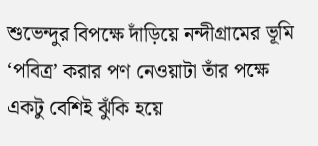শুভেন্দুর বিপক্ষে দাঁড়িয়ে নন্দীগ্রামের ভূমি ‘পবিত্র’ করার পণ নেওয়াটা তাঁর পক্ষে একটু বেশিই ঝুঁকি হয়ে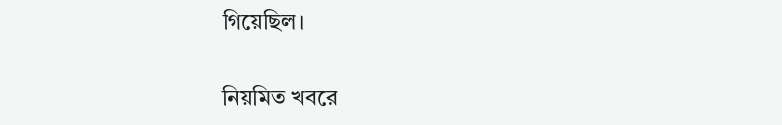গিয়েছিল।

নিয়মিত খবরে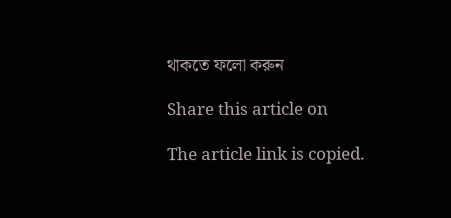থাকতে ফলো করুন

Share this article on

The article link is copied.